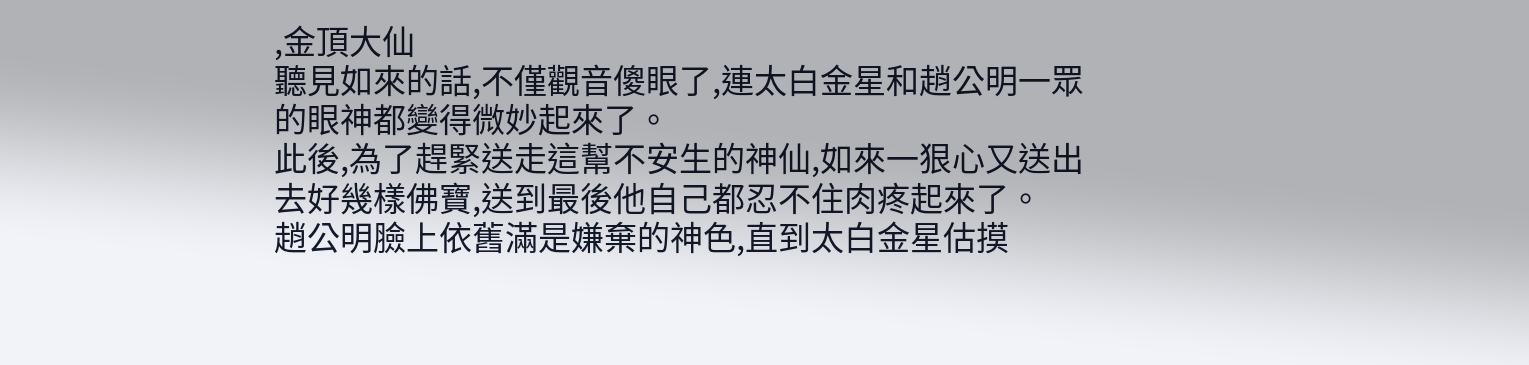,金頂大仙
聽見如來的話,不僅觀音傻眼了,連太白金星和趙公明一眾的眼神都變得微妙起來了。
此後,為了趕緊送走這幫不安生的神仙,如來一狠心又送出去好幾樣佛寶,送到最後他自己都忍不住肉疼起來了。
趙公明臉上依舊滿是嫌棄的神色,直到太白金星估摸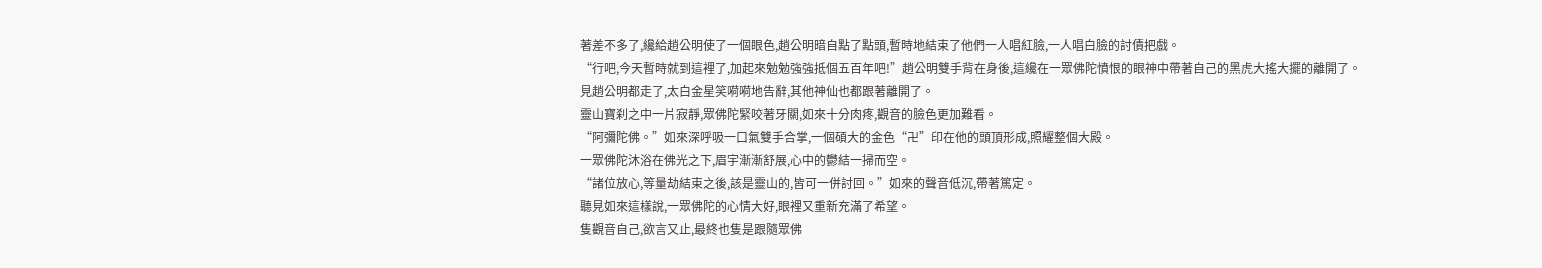著差不多了,纔給趙公明使了一個眼色,趙公明暗自點了點頭,暫時地結束了他們一人唱紅臉,一人唱白臉的討債把戲。
“行吧,今天暫時就到這裡了,加起來勉勉強強抵個五百年吧!”趙公明雙手背在身後,這纔在一眾佛陀憤恨的眼神中帶著自己的黑虎大搖大擺的離開了。
見趙公明都走了,太白金星笑嗬嗬地告辭,其他神仙也都跟著離開了。
靈山寶刹之中一片寂靜,眾佛陀緊咬著牙關,如來十分肉疼,觀音的臉色更加難看。
“阿彌陀佛。”如來深呼吸一口氣雙手合掌,一個碩大的金色“卍”印在他的頭頂形成,照耀整個大殿。
一眾佛陀沐浴在佛光之下,眉宇漸漸舒展,心中的鬱結一掃而空。
“諸位放心,等量劫結束之後,該是靈山的,皆可一併討回。”如來的聲音低沉,帶著篤定。
聽見如來這樣說,一眾佛陀的心情大好,眼裡又重新充滿了希望。
隻觀音自己,欲言又止,最終也隻是跟隨眾佛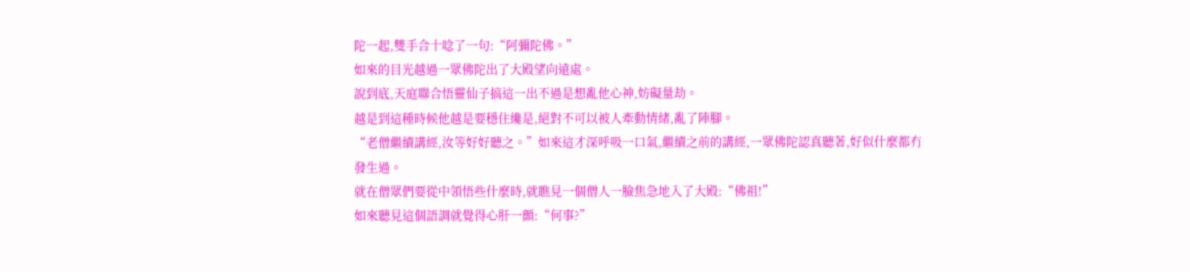陀一起,雙手合十唸了一句:“阿彌陀佛。”
如來的目光越過一眾佛陀出了大殿望向遠處。
說到底,天庭聯合悟靈仙子搞這一出不過是想亂他心神,妨礙量劫。
越是到這種時候他越是要穩住纔是,絕對不可以被人牽動情緒,亂了陣腳。
“老僧繼續講經,汝等好好聽之。”如來這才深呼吸一口氣,繼續之前的講經,一眾佛陀認真聽著,好似什麼都冇發生過。
就在僧眾們要從中領悟些什麼時,就瞧見一個僧人一臉焦急地入了大殿:“佛祖!”
如來聽見這個語調就覺得心肝一顫:“何事?”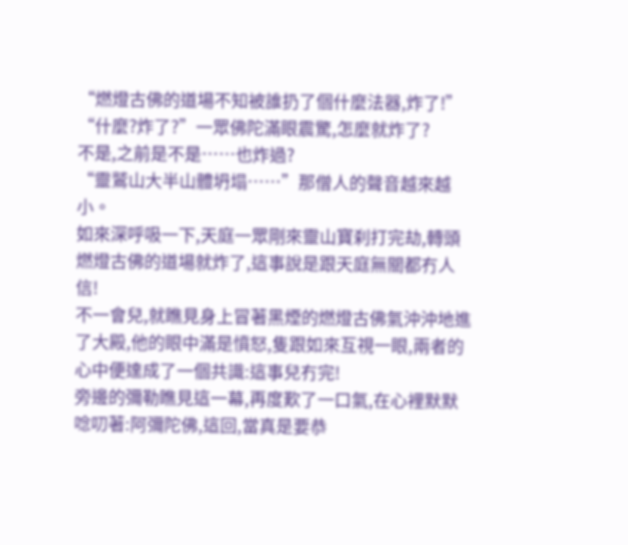“燃燈古佛的道場不知被誰扔了個什麼法器,炸了!”
“什麼?炸了?”一眾佛陀滿眼震驚,怎麼就炸了?
不是,之前是不是……也炸過?
“靈鷲山大半山體坍塌……”那僧人的聲音越來越小。
如來深呼吸一下,天庭一眾剛來靈山寶刹打完劫,轉頭燃燈古佛的道場就炸了,這事說是跟天庭無關都冇人信!
不一會兒,就瞧見身上冒著黑煙的燃燈古佛氣沖沖地進了大殿,他的眼中滿是憤怒,隻跟如來互視一眼,兩者的心中便達成了一個共識:這事兒冇完!
旁邊的彌勒瞧見這一幕,再度歎了一口氣,在心裡默默唸叨著:阿彌陀佛,這回,當真是要恭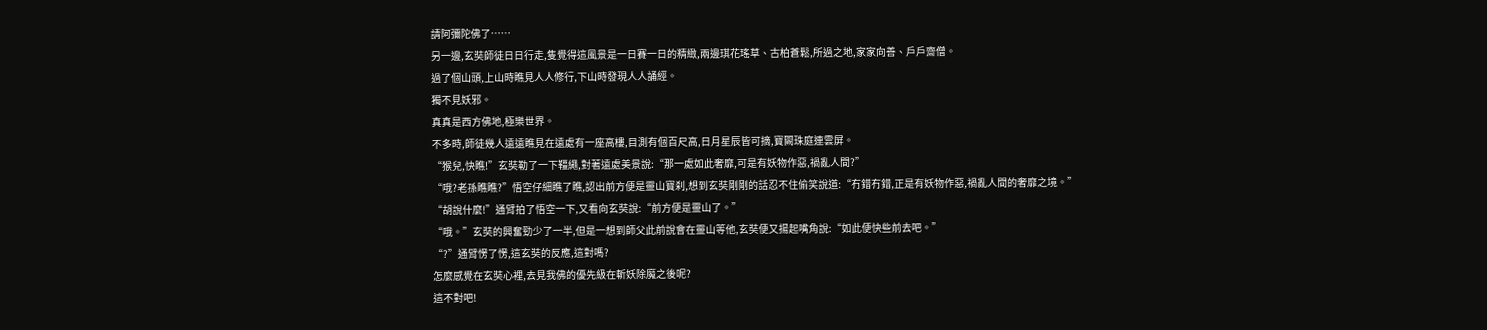請阿彌陀佛了……
另一邊,玄奘師徒日日行走,隻覺得這風景是一日賽一日的精緻,兩邊琪花瑤草、古柏蒼鬆,所過之地,家家向善、戶戶齋僧。
過了個山頭,上山時瞧見人人修行,下山時發現人人誦經。
獨不見妖邪。
真真是西方佛地,極樂世界。
不多時,師徒幾人遠遠瞧見在遠處有一座高樓,目測有個百尺高,日月星辰皆可摘,寶闕珠庭連雲屏。
“猴兒,快瞧!”玄奘勒了一下韁繩,對著遠處美景說:“那一處如此奢靡,可是有妖物作惡,禍亂人間?”
“哦?老孫瞧瞧?”悟空仔細瞧了瞧,認出前方便是靈山寶刹,想到玄奘剛剛的話忍不住偷笑說道:“冇錯冇錯,正是有妖物作惡,禍亂人間的奢靡之境。”
“胡說什麼!”通臂拍了悟空一下,又看向玄奘說:“前方便是靈山了。”
“哦。”玄奘的興奮勁少了一半,但是一想到師父此前說會在靈山等他,玄奘便又揚起嘴角說:“如此便快些前去吧。”
“?”通臂愣了愣,這玄奘的反應,這對嗎?
怎麼感覺在玄奘心裡,去見我佛的優先級在斬妖除魔之後呢?
這不對吧!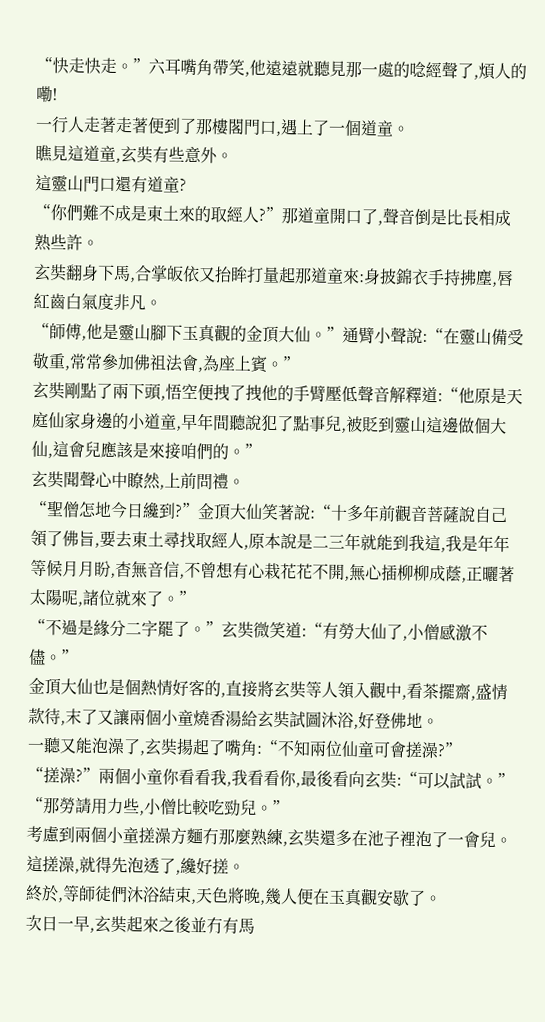“快走快走。”六耳嘴角帶笑,他遠遠就聽見那一處的唸經聲了,煩人的嘞!
一行人走著走著便到了那樓閣門口,遇上了一個道童。
瞧見這道童,玄奘有些意外。
這靈山門口還有道童?
“你們難不成是東土來的取經人?”那道童開口了,聲音倒是比長相成熟些許。
玄奘翻身下馬,合掌皈依又抬眸打量起那道童來:身披錦衣手持拂塵,唇紅齒白氣度非凡。
“師傅,他是靈山腳下玉真觀的金頂大仙。”通臂小聲說:“在靈山備受敬重,常常參加佛祖法會,為座上賓。”
玄奘剛點了兩下頭,悟空便拽了拽他的手臂壓低聲音解釋道:“他原是天庭仙家身邊的小道童,早年間聽說犯了點事兒,被貶到靈山這邊做個大仙,這會兒應該是來接咱們的。”
玄奘聞聲心中瞭然,上前問禮。
“聖僧怎地今日纔到?”金頂大仙笑著說:“十多年前觀音菩薩說自己領了佛旨,要去東土尋找取經人,原本說是二三年就能到我這,我是年年等候月月盼,杳無音信,不曾想有心栽花花不開,無心插柳柳成蔭,正曬著太陽呢,諸位就來了。”
“不過是緣分二字罷了。”玄奘微笑道:“有勞大仙了,小僧感激不儘。”
金頂大仙也是個熱情好客的,直接將玄奘等人領入觀中,看茶擺齋,盛情款待,末了又讓兩個小童燒香湯給玄奘試圖沐浴,好登佛地。
一聽又能泡澡了,玄奘揚起了嘴角:“不知兩位仙童可會搓澡?”
“搓澡?”兩個小童你看看我,我看看你,最後看向玄奘:“可以試試。”
“那勞請用力些,小僧比較吃勁兒。”
考慮到兩個小童搓澡方麵冇那麼熟練,玄奘還多在池子裡泡了一會兒。
這搓澡,就得先泡透了,纔好搓。
終於,等師徒們沐浴結束,天色將晚,幾人便在玉真觀安歇了。
次日一早,玄奘起來之後並冇有馬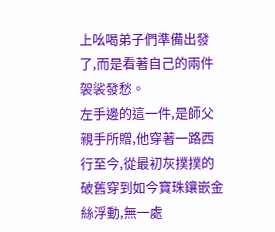上吆喝弟子們準備出發了,而是看著自己的兩件袈裟發愁。
左手邊的這一件,是師父親手所贈,他穿著一路西行至今,從最初灰撲撲的破舊穿到如今寶珠鑲嵌金絲浮動,無一處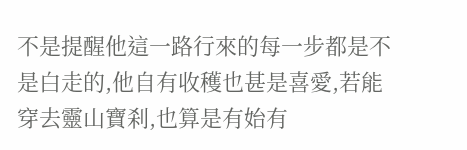不是提醒他這一路行來的每一步都是不是白走的,他自有收穫也甚是喜愛,若能穿去靈山寶刹,也算是有始有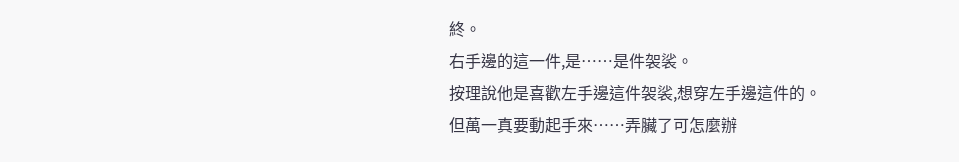終。
右手邊的這一件,是……是件袈裟。
按理說他是喜歡左手邊這件袈裟,想穿左手邊這件的。
但萬一真要動起手來……弄臟了可怎麼辦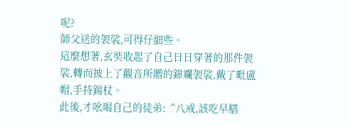呢?
師父送的袈裟,可得仔細些。
這麼想著,玄奘收起了自己日日穿著的那件袈裟,轉而披上了觀音所贈的錦斕袈裟,戴了毗盧帽,手持錫杖。
此後,才吆喝自己的徒弟:“八戒,該吃早膳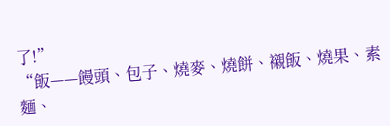了!”
“飯——饅頭、包子、燒麥、燒餅、襯飯、燒果、素麵、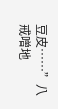豆皮……”八戒噌地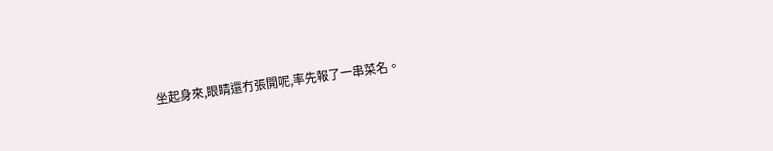坐起身來,眼睛還冇張開呢,率先報了一串菜名。